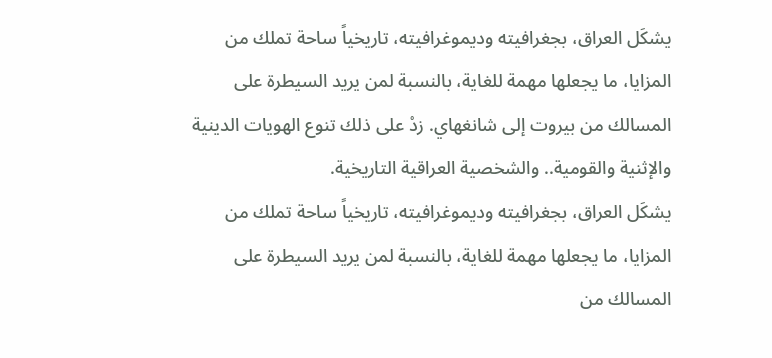يشكَل العراق، بجغرافيته وديموغرافيته، تاريخياً ساحة تملك من المزايا، ما يجعلها مهمة للغاية، بالنسبة لمن يريد السيطرة على المسالك من بيروت إلى شانغهاي. زدْ على ذلك تنوع الهويات الدينية والإثنية والقومية.. والشخصية العراقية التاريخية.
يشكَل العراق، بجغرافيته وديموغرافيته، تاريخياً ساحة تملك من المزايا، ما يجعلها مهمة للغاية، بالنسبة لمن يريد السيطرة على المسالك من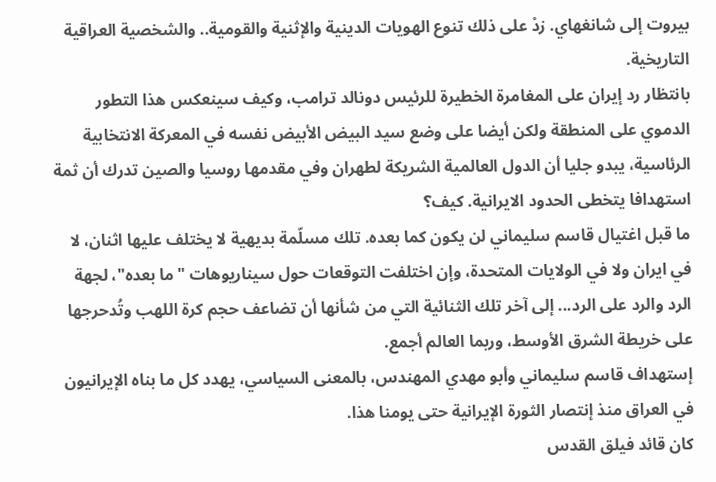بيروت إلى شانغهاي. زدْ على ذلك تنوع الهويات الدينية والإثنية والقومية.. والشخصية العراقية التاريخية.
بانتظار رد إيران على المغامرة الخطيرة للرئيس دونالد ترامب، وكيف سينعكس هذا التطور الدموي على المنطقة ولكن أيضا على وضع سيد البيض الأبيض نفسه في المعركة الانتخابية الرئاسية، يبدو جليا أن الدول العالمية الشريكة لطهران وفي مقدمها روسيا والصين تدرك أن ثمة استهدافا يتخطى الحدود الايرانية. كيف؟
ما قبل اغتيال قاسم سليماني لن يكون كما بعده. تلك مسلّمة بديهية لا يختلف عليها اثنان، لا في ايران ولا في الولايات المتحدة، وإن اختلفت التوقعات حول سيناريوهات "ما بعده"، لجهة الرد والرد على الرد... إلى آخر تلك الثنائية التي من شأنها أن تضاعف حجم كرة اللهب وتُدحرجها على خريطة الشرق الأوسط، وربما العالم أجمع.
إستهداف قاسم سليماني وأبو مهدي المهندس، بالمعنى السياسي، يهدد كل ما بناه الإيرانيون في العراق منذ إنتصار الثورة الإيرانية حتى يومنا هذا.
كان قائد فيلق القدس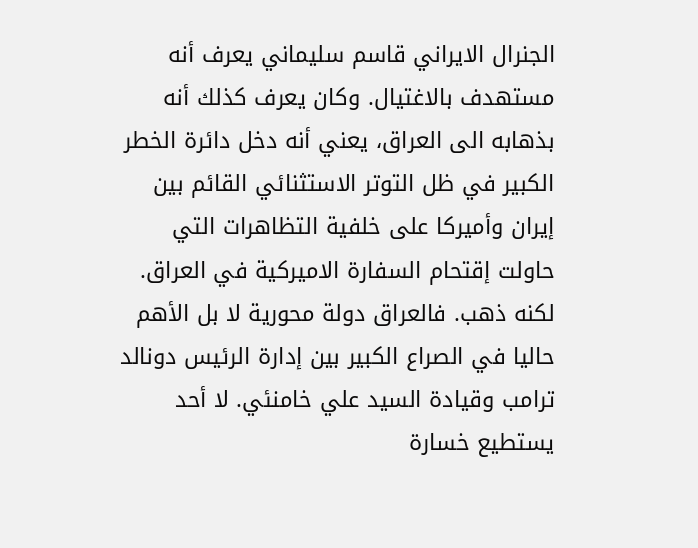الجنرال الايراني قاسم سليماني يعرف أنه مستهدف بالاغتيال. وكان يعرف كذلك أنه بذهابه الى العراق، يعني أنه دخل دائرة الخطر الكبير في ظل التوتر الاستثنائي القائم بين إيران وأميركا على خلفية التظاهرات التي حاولت إقتحام السفارة الاميركية في العراق. لكنه ذهب. فالعراق دولة محورية لا بل الأهم حاليا في الصراع الكبير بين إدارة الرئيس دونالد ترامب وقيادة السيد علي خامنئي. لا أحد يستطيع خسارة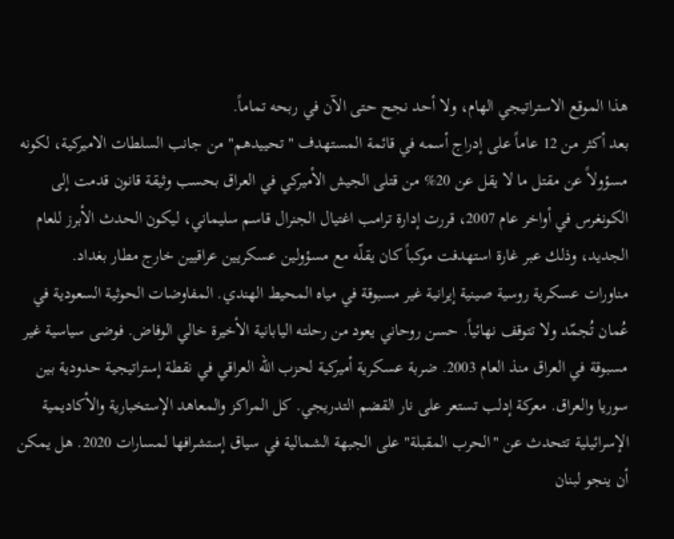هذا الموقع الاستراتيجي الهام، ولا أحد نجح حتى الآن في ربحه تماماً.
بعد أكثر من 12 عاماً على إدراج أسمه في قائمة المستهدف "تحييدهم" من جانب السلطات الاميركية، لكونه مسؤولاً عن مقتل ما لا يقل عن 20% من قتلى الجيش الأميركي في العراق بحسب وثيقة قانون قدمت إلى الكونغرس في أواخر عام 2007، قررت إدارة ترامب اغتيال الجنرال قاسم سليماني، ليكون الحدث الأبرز للعام الجديد، وذلك عبر غارة استهدفت موكباً كان يقلّه مع مسؤولين عسكريين عراقيين خارج مطار بغداد.
مناورات عسكرية روسية صينية إيرانية غير مسبوقة في مياه المحيط الهندي. المفاوضات الحوثية السعودية في عُمان تُجمّد ولا تتوقف نهائياً. حسن روحاني يعود من رحلته اليابانية الأخيرة خالي الوفاض. فوضى سياسية غير مسبوقة في العراق منذ العام 2003. ضربة عسكرية أميركية لحزب الله العراقي في نقطة إستراتيجية حدودية بين سوريا والعراق. معركة إدلب تستعر على نار القضم التدريجي. كل المراكز والمعاهد الإستخبارية والأكاديمية الإسرائيلية تتحدث عن "الحرب المقبلة" على الجبهة الشمالية في سياق إستشرافها لمسارات 2020. هل يمكن أن ينجو لبنان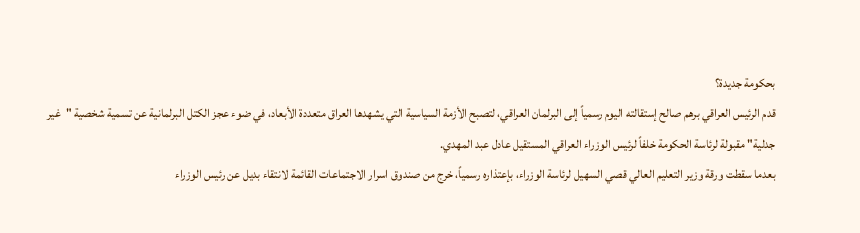بحكومة جديدة؟
قدم الرئيس العراقي برهم صالح إستقالته اليوم رسمياً إلى البرلمان العراقي، لتصبح الأزمة السياسية التي يشهدها العراق متعددة الأبعاد، في ضوء عجز الكتل البرلمانية عن تسمية شخصية "غير جدلية" مقبولة لرئاسة الحكومة خلفاً لرئيس الوزراء العراقي المستقيل عادل عبد المهدي.
بعدما سقطت ورقة وزير التعليم العالي قصي السهيل لرئاسة الوزراء، بإعتذاره رسمياً، خرج من صندوق اسرار الاجتماعات القائمة لانتقاء بديل عن رئيس الوزراء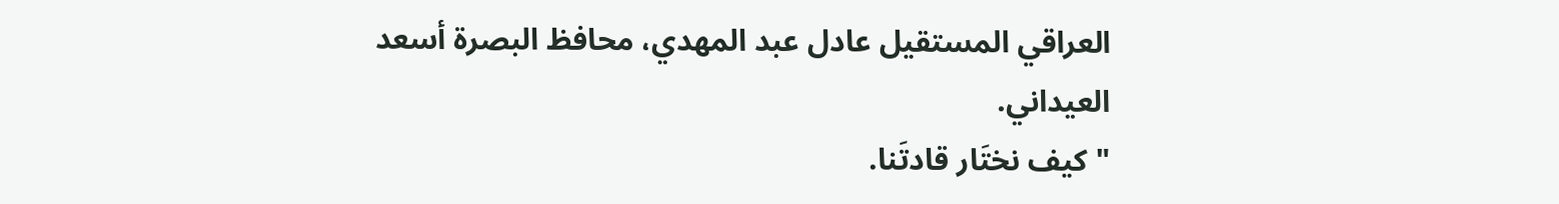العراقي المستقيل عادل عبد المهدي، محافظ البصرة أسعد العيداني.
"كيف نختَار قادتَنا.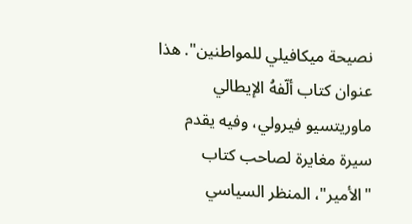نصيحة ميكافيلي للمواطنين". هذا عنوان كتاب ألّفهُ الإيطالي ماوريتسيو فيرولي، وفيه يقدم سيرة مغايرة لصاحب كتاب "الأمير"، المنظر السياسي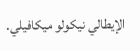الإيطالي نيكولو ميكافيلي.